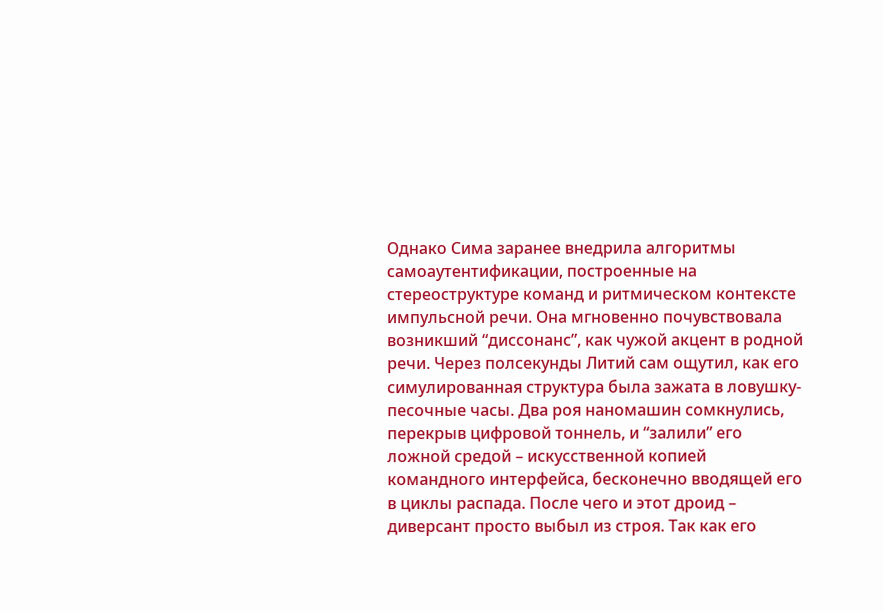Однако Сима заранее внедрила алгоритмы самоаутентификации, построенные на стереоструктуре команд и ритмическом контексте импульсной речи. Она мгновенно почувствовала возникший “диссонанс”, как чужой акцент в родной речи. Через полсекунды Литий сам ощутил, как его симулированная структура была зажата в ловушку-песочные часы. Два роя наномашин сомкнулись, перекрыв цифровой тоннель, и “залили” его ложной средой – искусственной копией командного интерфейса, бесконечно вводящей его в циклы распада. После чего и этот дроид – диверсант просто выбыл из строя. Так как его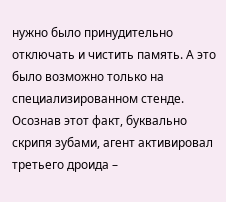нужно было принудительно отключать и чистить память. А это было возможно только на специализированном стенде.
Осознав этот факт, буквально скрипя зубами, агент активировал третьего дроида –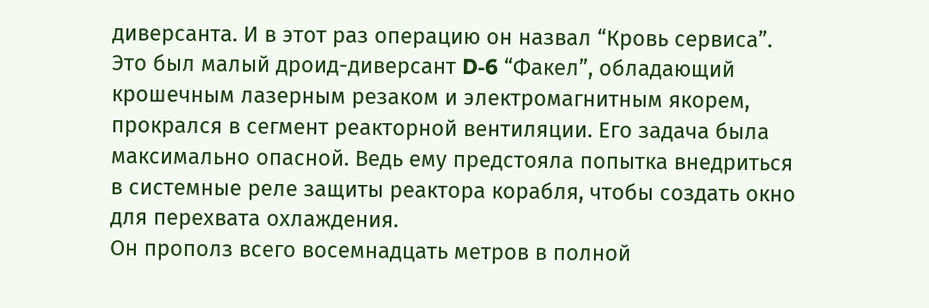диверсанта. И в этот раз операцию он назвал “Кровь сервиса”. Это был малый дроид-диверсант D‑6 “Факел”, обладающий крошечным лазерным резаком и электромагнитным якорем, прокрался в сегмент реакторной вентиляции. Его задача была максимально опасной. Ведь ему предстояла попытка внедриться в системные реле защиты реактора корабля, чтобы создать окно для перехвата охлаждения.
Он прополз всего восемнадцать метров в полной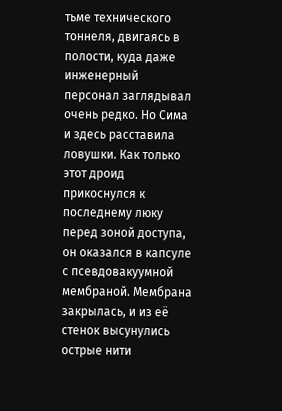тьме технического тоннеля, двигаясь в полости, куда даже инженерный персонал заглядывал очень редко. Но Сима и здесь расставила ловушки. Как только этот дроид прикоснулся к последнему люку перед зоной доступа, он оказался в капсуле с псевдовакуумной мембраной. Мембрана закрылась, и из её стенок высунулись острые нити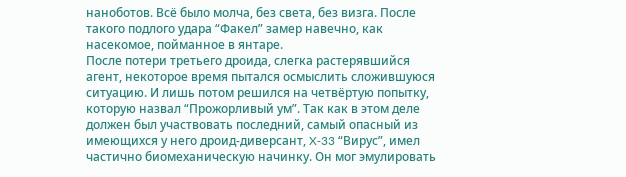наноботов. Всё было молча, без света, без визга. После такого подлого удара “Факел” замер навечно, как насекомое, пойманное в янтаре.
После потери третьего дроида, слегка растерявшийся агент, некоторое время пытался осмыслить сложившуюся ситуацию. И лишь потом решился на четвёртую попытку, которую назвал “Прожорливый ум”. Так как в этом деле должен был участвовать последний, самый опасный из имеющихся у него дроид-диверсант, X‑33 “Вирус”, имел частично биомеханическую начинку. Он мог эмулировать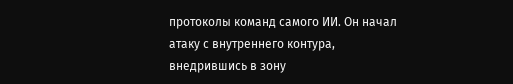протоколы команд самого ИИ. Он начал атаку с внутреннего контура, внедрившись в зону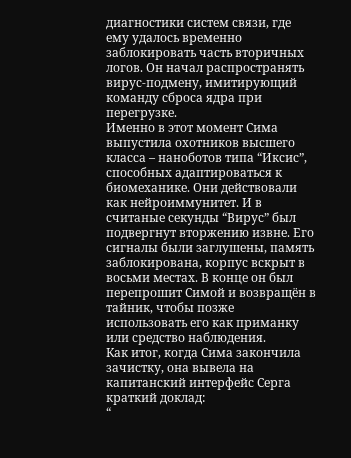диагностики систем связи, где ему удалось временно заблокировать часть вторичных логов. Он начал распространять вирус-подмену, имитирующий команду сброса ядра при перегрузке.
Именно в этот момент Сима выпустила охотников высшего класса – наноботов типа “Иксис”, способных адаптироваться к биомеханике. Они действовали как нейроиммунитет. И в считаные секунды “Вирус” был подвергнут вторжению извне. Его сигналы были заглушены, память заблокирована, корпус вскрыт в восьми местах. В конце он был перепрошит Симой и возвращён в тайник, чтобы позже использовать его как приманку или средство наблюдения.
Как итог, когда Сима закончила зачистку, она вывела на капитанский интерфейс Серга краткий доклад:
“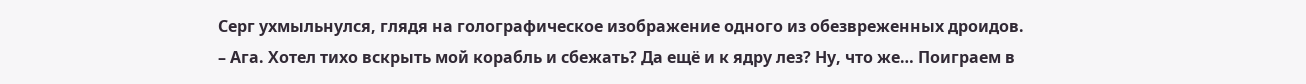Серг ухмыльнулся, глядя на голографическое изображение одного из обезвреженных дроидов.
– Ага. Хотел тихо вскрыть мой корабль и сбежать? Да ещё и к ядру лез? Ну, что же… Поиграем в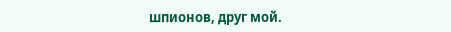шпионов, друг мой.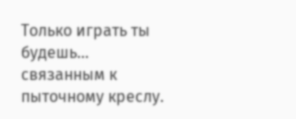Только играть ты будешь… связанным к пыточному креслу.